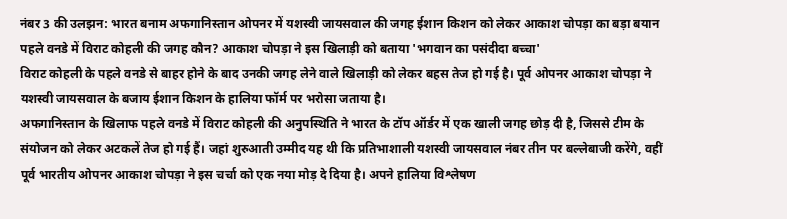नंबर 3 की उलझन: भारत बनाम अफगानिस्तान ओपनर में यशस्वी जायसवाल की जगह ईशान किशन को लेकर आकाश चोपड़ा का बड़ा बयान
पहले वनडे में विराट कोहली की जगह कौन? आकाश चोपड़ा ने इस खिलाड़ी को बताया 'भगवान का पसंदीदा बच्चा'
विराट कोहली के पहले वनडे से बाहर होने के बाद उनकी जगह लेने वाले खिलाड़ी को लेकर बहस तेज हो गई है। पूर्व ओपनर आकाश चोपड़ा ने यशस्वी जायसवाल के बजाय ईशान किशन के हालिया फॉर्म पर भरोसा जताया है।
अफगानिस्तान के खिलाफ पहले वनडे में विराट कोहली की अनुपस्थिति ने भारत के टॉप ऑर्डर में एक खाली जगह छोड़ दी है, जिससे टीम के संयोजन को लेकर अटकलें तेज हो गई हैं। जहां शुरुआती उम्मीद यह थी कि प्रतिभाशाली यशस्वी जायसवाल नंबर तीन पर बल्लेबाजी करेंगे, वहीं पूर्व भारतीय ओपनर आकाश चोपड़ा ने इस चर्चा को एक नया मोड़ दे दिया है। अपने हालिया विश्लेषण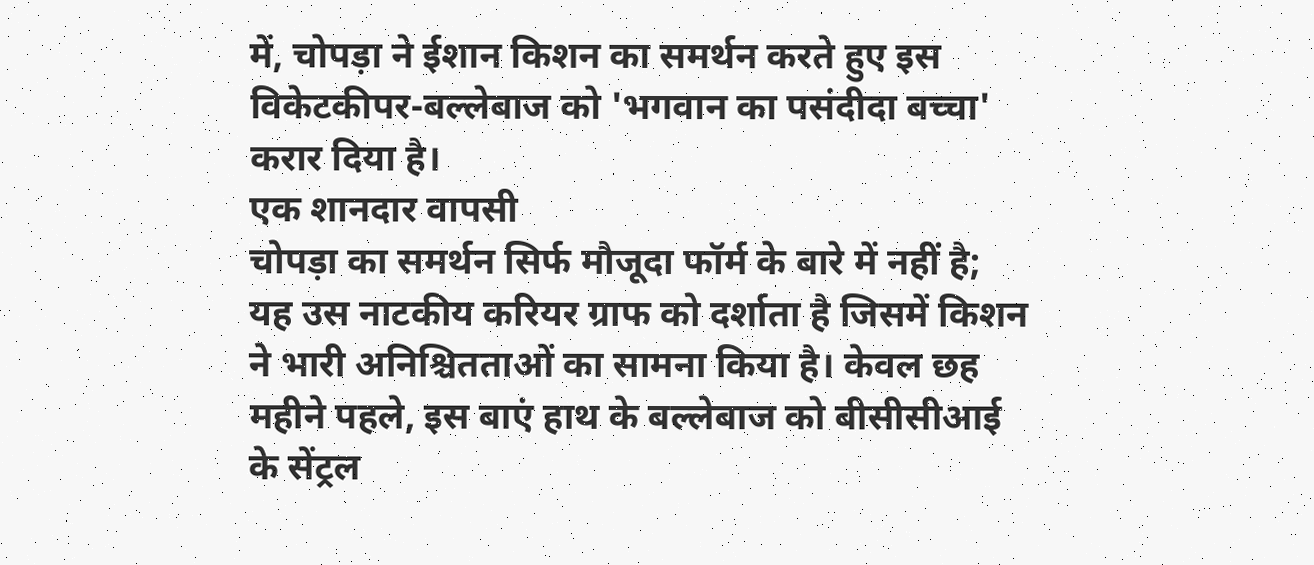में, चोपड़ा ने ईशान किशन का समर्थन करते हुए इस विकेटकीपर-बल्लेबाज को 'भगवान का पसंदीदा बच्चा' करार दिया है।
एक शानदार वापसी
चोपड़ा का समर्थन सिर्फ मौजूदा फॉर्म के बारे में नहीं है; यह उस नाटकीय करियर ग्राफ को दर्शाता है जिसमें किशन ने भारी अनिश्चितताओं का सामना किया है। केवल छह महीने पहले, इस बाएं हाथ के बल्लेबाज को बीसीसीआई के सेंट्रल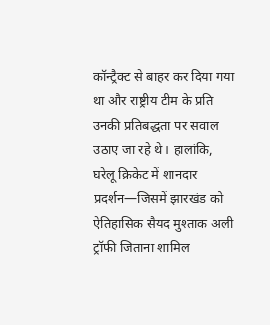कॉन्ट्रैक्ट से बाहर कर दिया गया था और राष्ट्रीय टीम के प्रति उनकी प्रतिबद्धता पर सवाल उठाए जा रहे थे। हालांकि, घरेलू क्रिकेट में शानदार प्रदर्शन—जिसमें झारखंड को ऐतिहासिक सैयद मुश्ताक अली ट्रॉफी जिताना शामिल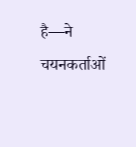है—ने चयनकर्ताओं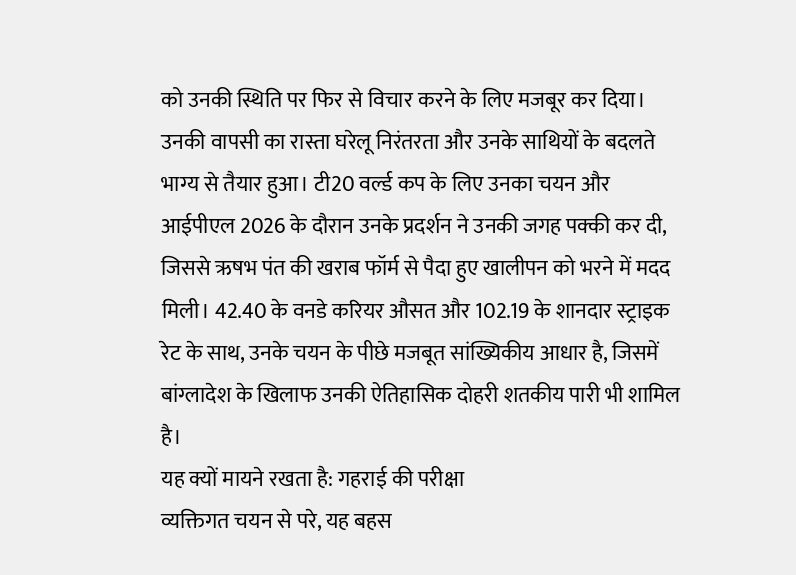को उनकी स्थिति पर फिर से विचार करने के लिए मजबूर कर दिया।
उनकी वापसी का रास्ता घरेलू निरंतरता और उनके साथियों के बदलते भाग्य से तैयार हुआ। टी20 वर्ल्ड कप के लिए उनका चयन और आईपीएल 2026 के दौरान उनके प्रदर्शन ने उनकी जगह पक्की कर दी, जिससे ऋषभ पंत की खराब फॉर्म से पैदा हुए खालीपन को भरने में मदद मिली। 42.40 के वनडे करियर औसत और 102.19 के शानदार स्ट्राइक रेट के साथ, उनके चयन के पीछे मजबूत सांख्यिकीय आधार है, जिसमें बांग्लादेश के खिलाफ उनकी ऐतिहासिक दोहरी शतकीय पारी भी शामिल है।
यह क्यों मायने रखता है: गहराई की परीक्षा
व्यक्तिगत चयन से परे, यह बहस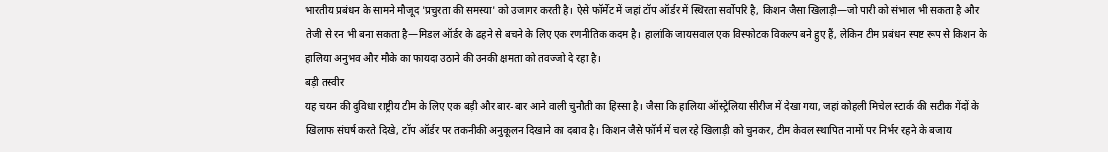भारतीय प्रबंधन के सामने मौजूद 'प्रचुरता की समस्या' को उजागर करती है। ऐसे फॉर्मेट में जहां टॉप ऑर्डर में स्थिरता सर्वोपरि है, किशन जैसा खिलाड़ी—जो पारी को संभाल भी सकता है और तेजी से रन भी बना सकता है—मिडल ऑर्डर के ढहने से बचने के लिए एक रणनीतिक कदम है। हालांकि जायसवाल एक विस्फोटक विकल्प बने हुए हैं, लेकिन टीम प्रबंधन स्पष्ट रूप से किशन के हालिया अनुभव और मौके का फायदा उठाने की उनकी क्षमता को तवज्जो दे रहा है।
बड़ी तस्वीर
यह चयन की दुविधा राष्ट्रीय टीम के लिए एक बड़ी और बार-बार आने वाली चुनौती का हिस्सा है। जैसा कि हालिया ऑस्ट्रेलिया सीरीज में देखा गया, जहां कोहली मिचेल स्टार्क की सटीक गेंदों के खिलाफ संघर्ष करते दिखे, टॉप ऑर्डर पर तकनीकी अनुकूलन दिखाने का दबाव है। किशन जैसे फॉर्म में चल रहे खिलाड़ी को चुनकर, टीम केवल स्थापित नामों पर निर्भर रहने के बजाय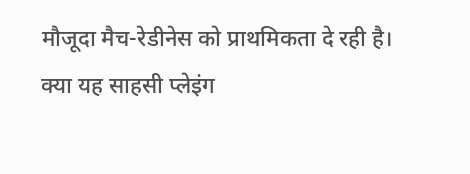मौजूदा मैच-रेडीनेस को प्राथमिकता दे रही है। क्या यह साहसी प्लेइंग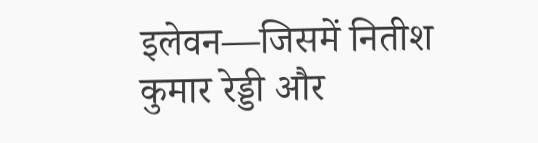इलेवन—जिसमें नितीश कुमार रेड्डी और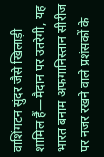वाशिंगटन सुंदर जैसे खिलाड़ी शामिल हैं—मैदान पर उतरेगी, यह भारत बनाम अफगानिस्तान सीरीज पर नजर रखने वाले प्रशंसकों के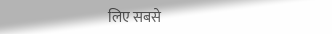लिए सबसे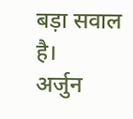बड़ा सवाल है।
अर्जुन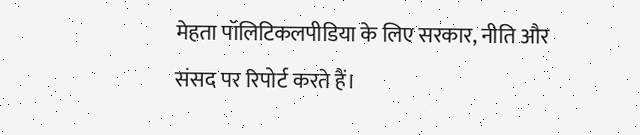मेहता पॉलिटिकलपीडिया के लिए सरकार, नीति और संसद पर रिपोर्ट करते हैं।